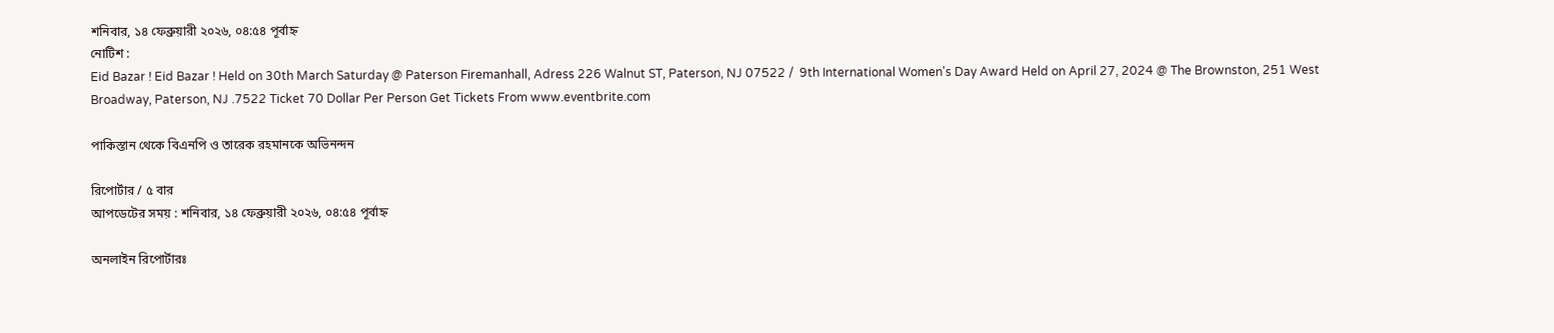শনিবার, ১৪ ফেব্রুয়ারী ২০২৬, ০৪:৫৪ পূর্বাহ্ন
নোটিশ :
Eid Bazar ! Eid Bazar ! Held on 30th March Saturday @ Paterson Firemanhall, Adress 226 Walnut ST, Paterson, NJ 07522 /  9th International Women's Day Award Held on April 27, 2024 @ The Brownston, 251 West Broadway, Paterson, NJ .7522 Ticket 70 Dollar Per Person Get Tickets From www.eventbrite.com

পাকিস্তান থেকে বিএনপি ও তারেক রহমানকে অভিনন্দন

রিপোর্টার / ৫ বার
আপডেটের সময় : শনিবার, ১৪ ফেব্রুয়ারী ২০২৬, ০৪:৫৪ পূর্বাহ্ন

অনলাইন রিপোর্টারঃ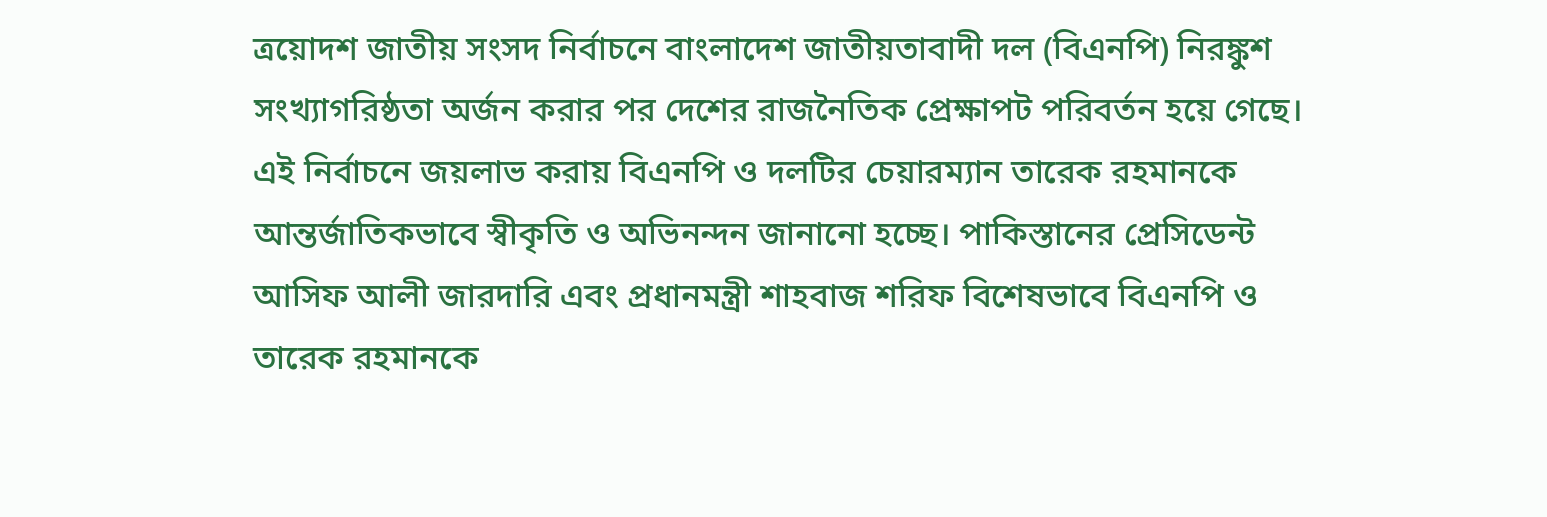ত্রয়োদশ জাতীয় সংসদ নির্বাচনে বাংলাদেশ জাতীয়তাবাদী দল (বিএনপি) নিরঙ্কুশ সংখ্যাগরিষ্ঠতা অর্জন করার পর দেশের রাজনৈতিক প্রেক্ষাপট পরিবর্তন হয়ে গেছে। এই নির্বাচনে জয়লাভ করায় বিএনপি ও দলটির চেয়ারম্যান তারেক রহমানকে আন্তর্জাতিকভাবে স্বীকৃতি ও অভিনন্দন জানানো হচ্ছে। পাকিস্তানের প্রেসিডেন্ট আসিফ আলী জারদারি এবং প্রধানমন্ত্রী শাহবাজ শরিফ বিশেষভাবে বিএনপি ও তারেক রহমানকে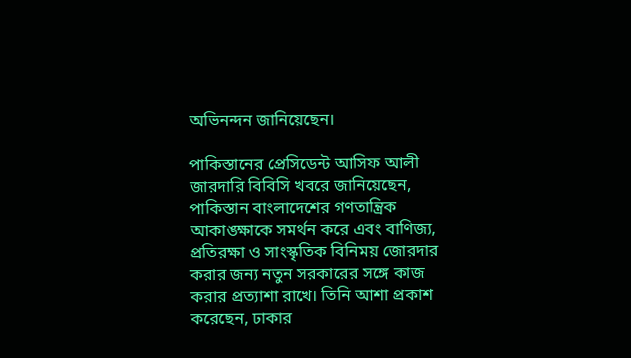অভিনন্দন জানিয়েছেন।

পাকিস্তানের প্রেসিডেন্ট আসিফ আলী জারদারি বিবিসি খবরে জানিয়েছেন, পাকিস্তান বাংলাদেশের গণতান্ত্রিক আকাঙ্ক্ষাকে সমর্থন করে এবং বাণিজ্য, প্রতিরক্ষা ও সাংস্কৃতিক বিনিময় জোরদার করার জন্য নতুন সরকারের সঙ্গে কাজ করার প্রত্যাশা রাখে। তিনি আশা প্রকাশ করেছেন, ঢাকার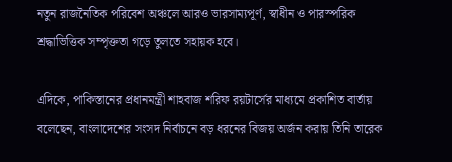নতুন রাজনৈতিক পরিবেশ অঞ্চলে আরও ভারসাম্যপূর্ণ, স্বাধীন ও পারস্পরিক শ্রদ্ধাভিত্তিক সম্পৃক্ততা গড়ে তুলতে সহায়ক হবে।

এদিকে, পাকিস্তানের প্রধানমন্ত্রী শাহবাজ শরিফ রয়টার্সের মাধ্যমে প্রকাশিত বার্তায় বলেছেন, বাংলাদেশের সংসদ নির্বাচনে বড় ধরনের বিজয় অর্জন করায় তিনি তারেক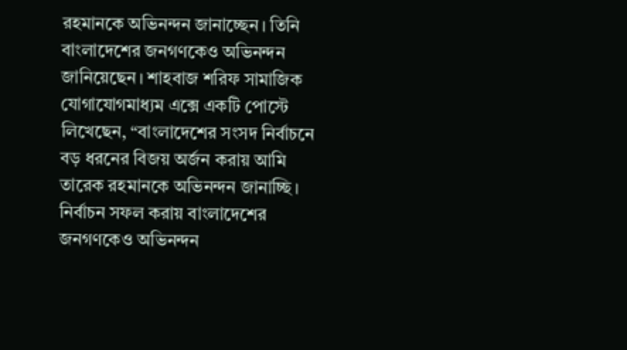রহমানকে অভিনন্দন জানাচ্ছেন। তিনি বাংলাদেশের জনগণকেও অভিনন্দন জানিয়েছেন। শাহবাজ শরিফ সামাজিক যোগাযোগমাধ্যম এক্সে একটি পোস্টে লিখেছেন, “বাংলাদেশের সংসদ নির্বাচনে বড় ধরনের বিজয় অর্জন করায় আমি তারেক রহমানকে অভিনন্দন জানাচ্ছি। নির্বাচন সফল করায় বাংলাদেশের জনগণকেও অভিনন্দন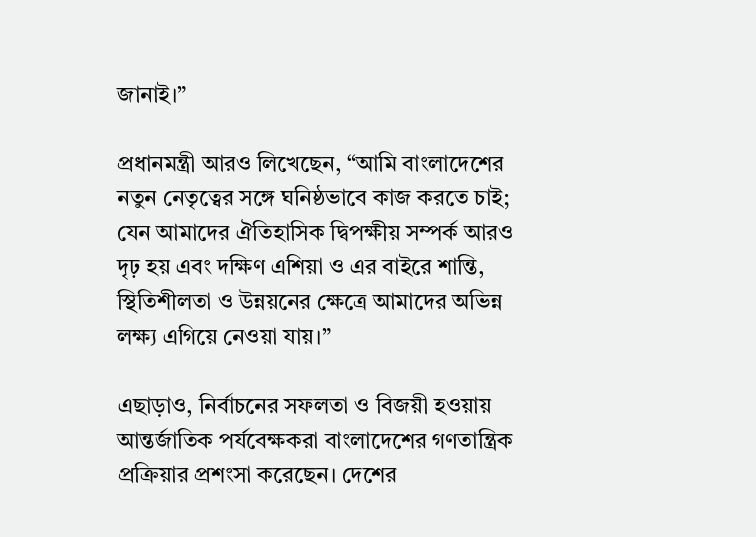জানাই।”

প্রধানমন্ত্রী আরও লিখেছেন, “আমি বাংলাদেশের নতুন নেতৃত্বের সঙ্গে ঘনিষ্ঠভাবে কাজ করতে চাই; যেন আমাদের ঐতিহাসিক দ্বিপক্ষীয় সম্পর্ক আরও দৃঢ় হয় এবং দক্ষিণ এশিয়া ও এর বাইরে শান্তি, স্থিতিশীলতা ও উন্নয়নের ক্ষেত্রে আমাদের অভিন্ন লক্ষ্য এগিয়ে নেওয়া যায়।”

এছাড়াও, নির্বাচনের সফলতা ও বিজয়ী হওয়ায় আন্তর্জাতিক পর্যবেক্ষকরা বাংলাদেশের গণতান্ত্রিক প্রক্রিয়ার প্রশংসা করেছেন। দেশের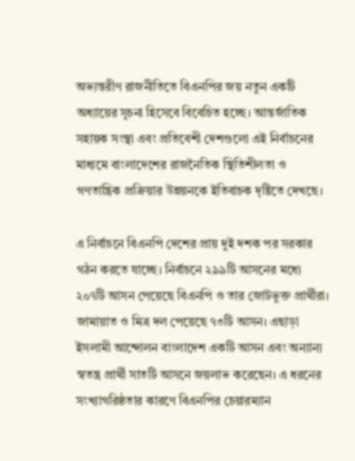অভ্যন্তরীণ রাজনীতিতে বিএনপির জয় নতুন একটি অধ্যায়ের সূচনা হিসেবে বিবেচিত হচ্ছে। আন্তর্জাতিক সহায়ক সংস্থা এবং প্রতিবেশী দেশগুলো এই নির্বাচনের মাধ্যমে বাংলাদেশের রাজনৈতিক স্থিতিশীলতা ও গণতান্ত্রিক প্রক্রিয়ার উন্নয়নকে ইতিবাচক দৃষ্টিতে দেখছে।

এ নির্বাচনে বিএনপি দেশের প্রায় দুই দশক পর সরকার গঠন করতে যাচ্ছে। নির্বাচনে ২৯৯টি আসনের মধ্যে ২০৭টি আসন পেয়েছে বিএনপি ও তার জোটভুক্ত প্রার্থীরা। জামায়াত ও মিত্র দল পেয়েছে ৭৩টি আসন। এছাড়া ইসলামী আন্দোলন বাংলাদেশ একটি আসন এবং অন্যান্য স্বতন্ত্র প্রার্থী সাতটি আসনে জয়লাভ করেছেন। এ ধরনের সংখ্যাগরিষ্ঠতার কারণে বিএনপির চেয়ারম্যান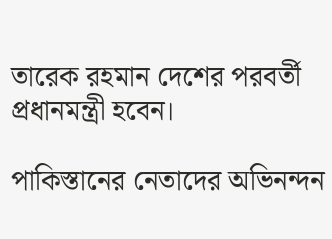তারেক রহমান দেশের পরবর্তী প্রধানমন্ত্রী হবেন।

পাকিস্তানের নেতাদের অভিনন্দন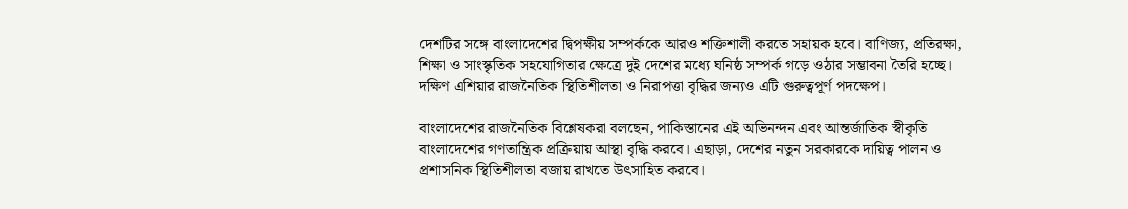দেশটির সঙ্গে বাংলাদেশের দ্বিপক্ষীয় সম্পর্ককে আরও শক্তিশালী করতে সহায়ক হবে। বাণিজ্য, প্রতিরক্ষা, শিক্ষা ও সাংস্কৃতিক সহযোগিতার ক্ষেত্রে দুই দেশের মধ্যে ঘনিষ্ঠ সম্পর্ক গড়ে ওঠার সম্ভাবনা তৈরি হচ্ছে। দক্ষিণ এশিয়ার রাজনৈতিক স্থিতিশীলতা ও নিরাপত্তা বৃদ্ধির জন্যও এটি গুরুত্বপূর্ণ পদক্ষেপ।

বাংলাদেশের রাজনৈতিক বিশ্লেষকরা বলছেন, পাকিস্তানের এই অভিনন্দন এবং আন্তর্জাতিক স্বীকৃতি বাংলাদেশের গণতান্ত্রিক প্রক্রিয়ায় আস্থা বৃদ্ধি করবে। এছাড়া, দেশের নতুন সরকারকে দায়িত্ব পালন ও প্রশাসনিক স্থিতিশীলতা বজায় রাখতে উৎসাহিত করবে।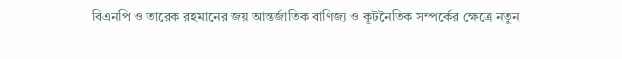বিএনপি ও তারেক রহমানের জয় আন্তর্জাতিক বাণিজ্য ও কূটনৈতিক সম্পর্কের ক্ষেত্রে নতুন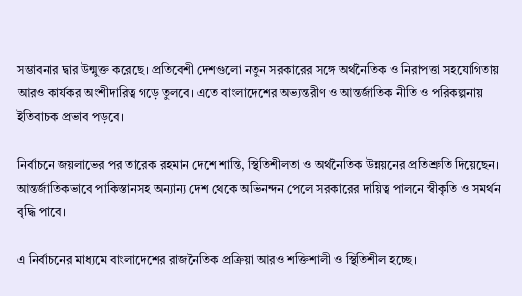সম্ভাবনার দ্বার উন্মুক্ত করেছে। প্রতিবেশী দেশগুলো নতুন সরকারের সঙ্গে অর্থনৈতিক ও নিরাপত্তা সহযোগিতায় আরও কার্যকর অংশীদারিত্ব গড়ে তুলবে। এতে বাংলাদেশের অভ্যন্তরীণ ও আন্তর্জাতিক নীতি ও পরিকল্পনায় ইতিবাচক প্রভাব পড়বে।

নির্বাচনে জয়লাভের পর তারেক রহমান দেশে শান্তি, স্থিতিশীলতা ও অর্থনৈতিক উন্নয়নের প্রতিশ্রুতি দিয়েছেন। আন্তর্জাতিকভাবে পাকিস্তানসহ অন্যান্য দেশ থেকে অভিনন্দন পেলে সরকারের দায়িত্ব পালনে স্বীকৃতি ও সমর্থন বৃদ্ধি পাবে।

এ নির্বাচনের মাধ্যমে বাংলাদেশের রাজনৈতিক প্রক্রিয়া আরও শক্তিশালী ও স্থিতিশীল হচ্ছে।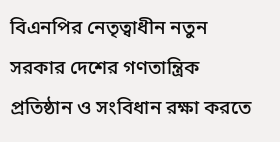বিএনপির নেতৃত্বাধীন নতুন সরকার দেশের গণতান্ত্রিক প্রতিষ্ঠান ও সংবিধান রক্ষা করতে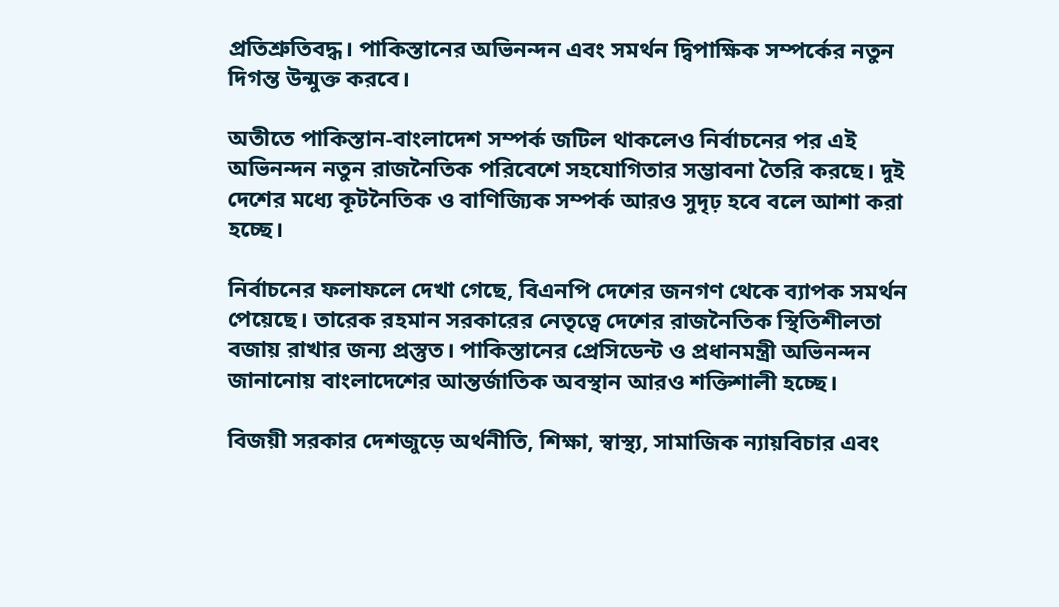প্রতিশ্রুতিবদ্ধ। পাকিস্তানের অভিনন্দন এবং সমর্থন দ্বিপাক্ষিক সম্পর্কের নতুন দিগন্ত উন্মুক্ত করবে।

অতীতে পাকিস্তান-বাংলাদেশ সম্পর্ক জটিল থাকলেও নির্বাচনের পর এই অভিনন্দন নতুন রাজনৈতিক পরিবেশে সহযোগিতার সম্ভাবনা তৈরি করছে। দুই দেশের মধ্যে কূটনৈতিক ও বাণিজ্যিক সম্পর্ক আরও সুদৃঢ় হবে বলে আশা করা হচ্ছে।

নির্বাচনের ফলাফলে দেখা গেছে, বিএনপি দেশের জনগণ থেকে ব্যাপক সমর্থন পেয়েছে। তারেক রহমান সরকারের নেতৃত্বে দেশের রাজনৈতিক স্থিতিশীলতা বজায় রাখার জন্য প্রস্তুত। পাকিস্তানের প্রেসিডেন্ট ও প্রধানমন্ত্রী অভিনন্দন জানানোয় বাংলাদেশের আন্তর্জাতিক অবস্থান আরও শক্তিশালী হচ্ছে।

বিজয়ী সরকার দেশজুড়ে অর্থনীতি, শিক্ষা, স্বাস্থ্য, সামাজিক ন্যায়বিচার এবং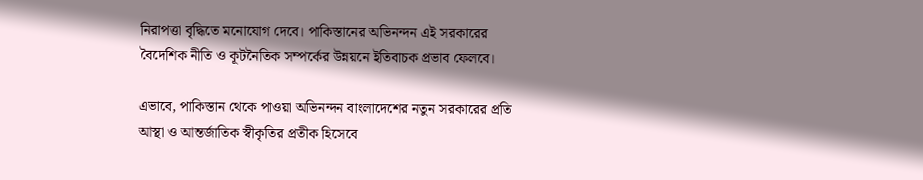নিরাপত্তা বৃদ্ধিতে মনোযোগ দেবে। পাকিস্তানের অভিনন্দন এই সরকারের বৈদেশিক নীতি ও কূটনৈতিক সম্পর্কের উন্নয়নে ইতিবাচক প্রভাব ফেলবে।

এভাবে, পাকিস্তান থেকে পাওয়া অভিনন্দন বাংলাদেশের নতুন সরকারের প্রতি আস্থা ও আন্তর্জাতিক স্বীকৃতির প্রতীক হিসেবে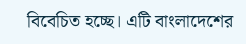বিবেচিত হচ্ছে। এটি বাংলাদেশের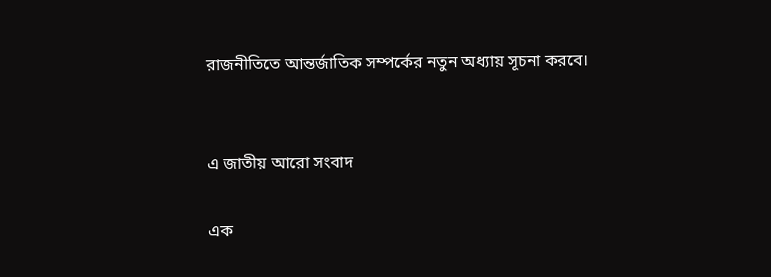রাজনীতিতে আন্তর্জাতিক সম্পর্কের নতুন অধ্যায় সূচনা করবে।


এ জাতীয় আরো সংবাদ

এক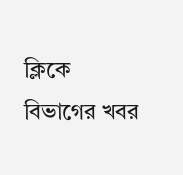ক্লিকে বিভাগের খবর